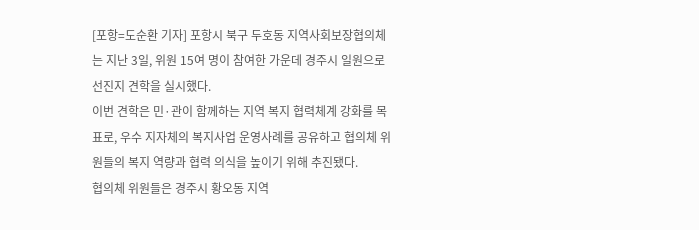[포항=도순환 기자] 포항시 북구 두호동 지역사회보장협의체는 지난 3일, 위원 15여 명이 참여한 가운데 경주시 일원으로 선진지 견학을 실시했다.
이번 견학은 민·관이 함께하는 지역 복지 협력체계 강화를 목표로, 우수 지자체의 복지사업 운영사례를 공유하고 협의체 위원들의 복지 역량과 협력 의식을 높이기 위해 추진됐다.
협의체 위원들은 경주시 황오동 지역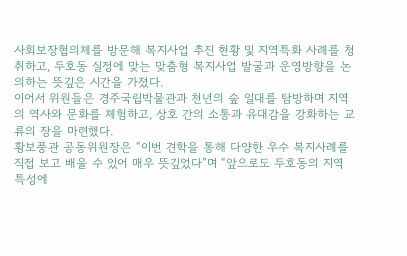사회보장협의체를 방문해 복지사업 추진 현황 및 지역특화 사례를 청취하고, 두호동 실정에 맞는 맞춤형 복지사업 발굴과 운영방향을 논의하는 뜻깊은 시간을 가졌다.
이어서 위원들은 경주국립박물관과 천년의 숲 일대를 탐방하며 지역의 역사와 문화를 체험하고, 상호 간의 소통과 유대감을 강화하는 교류의 장을 마련했다.
황보풍관 공동위원장은 “이번 견학을 통해 다양한 우수 복지사례를 직접 보고 배울 수 있어 매우 뜻깊었다”며 “앞으로도 두호동의 지역 특성에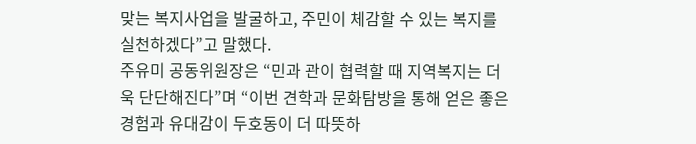맞는 복지사업을 발굴하고, 주민이 체감할 수 있는 복지를 실천하겠다”고 말했다.
주유미 공동위원장은 “민과 관이 협력할 때 지역복지는 더욱 단단해진다”며 “이번 견학과 문화탐방을 통해 얻은 좋은 경험과 유대감이 두호동이 더 따뜻하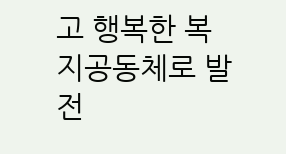고 행복한 복지공동체로 발전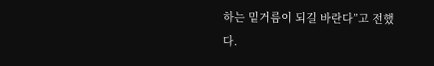하는 밑거름이 되길 바란다”고 전했다.